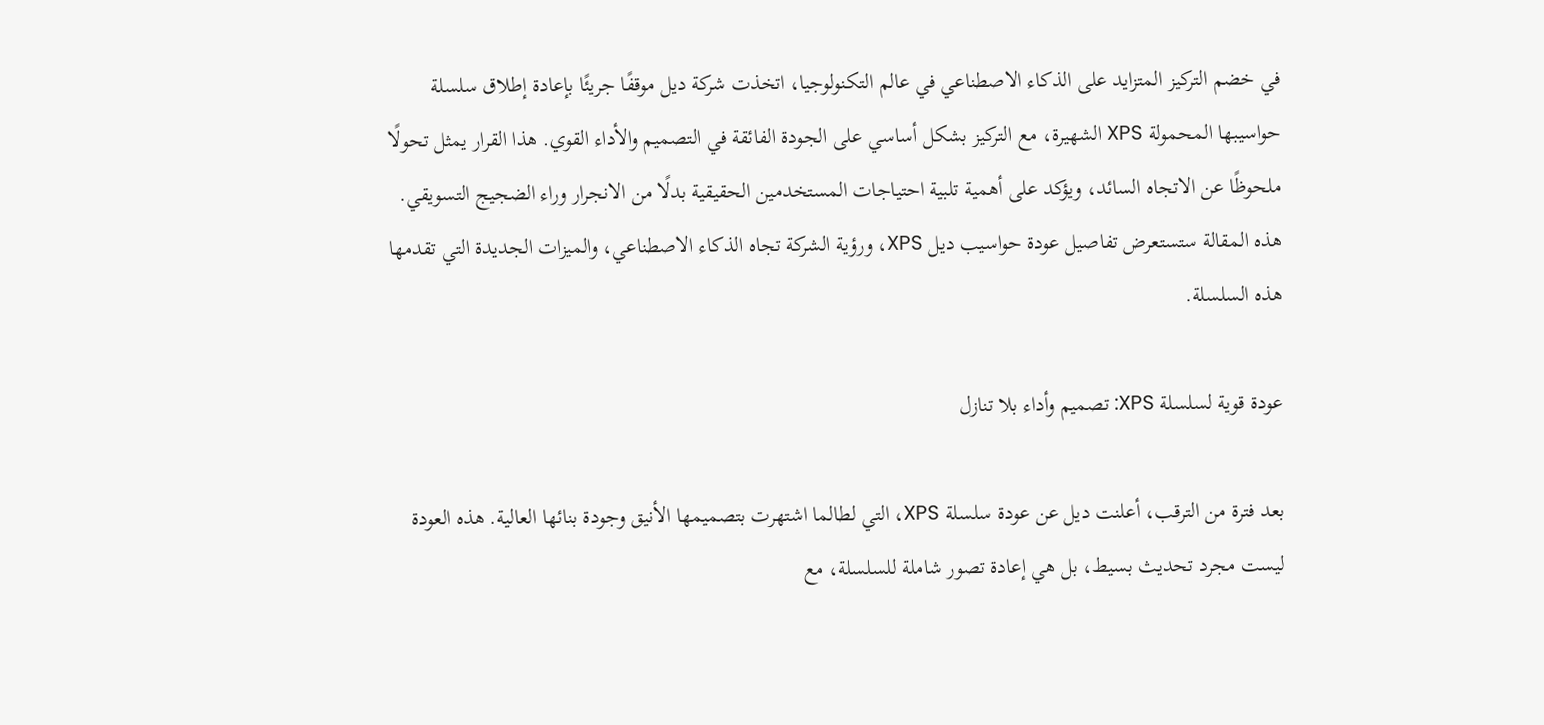في خضم التركيز المتزايد على الذكاء الاصطناعي في عالم التكنولوجيا، اتخذت شركة ديل موقفًا جريئًا بإعادة إطلاق سلسلة حواسيبها المحمولة XPS الشهيرة، مع التركيز بشكل أساسي على الجودة الفائقة في التصميم والأداء القوي. هذا القرار يمثل تحولًا ملحوظًا عن الاتجاه السائد، ويؤكد على أهمية تلبية احتياجات المستخدمين الحقيقية بدلًا من الانجرار وراء الضجيج التسويقي. هذه المقالة ستستعرض تفاصيل عودة حواسيب ديل XPS، ورؤية الشركة تجاه الذكاء الاصطناعي، والميزات الجديدة التي تقدمها هذه السلسلة.

عودة قوية لسلسلة XPS: تصميم وأداء بلا تنازل

بعد فترة من الترقب، أعلنت ديل عن عودة سلسلة XPS، التي لطالما اشتهرت بتصميمها الأنيق وجودة بنائها العالية. هذه العودة ليست مجرد تحديث بسيط، بل هي إعادة تصور شاملة للسلسلة، مع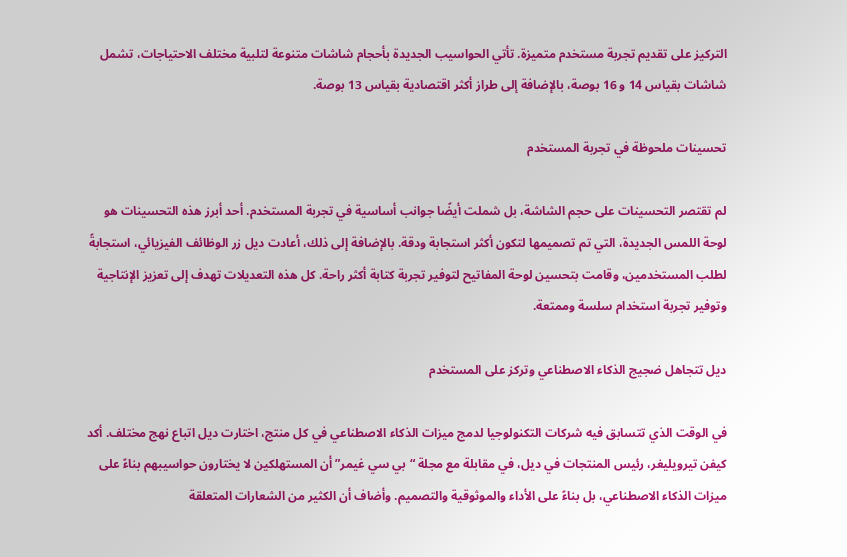التركيز على تقديم تجربة مستخدم متميزة. تأتي الحواسيب الجديدة بأحجام شاشات متنوعة لتلبية مختلف الاحتياجات، تشمل شاشات بقياس 14 و 16 بوصة، بالإضافة إلى طراز أكثر اقتصادية بقياس 13 بوصة.

تحسينات ملحوظة في تجربة المستخدم

لم تقتصر التحسينات على حجم الشاشة، بل شملت أيضًا جوانب أساسية في تجربة المستخدم. أحد أبرز هذه التحسينات هو لوحة اللمس الجديدة، التي تم تصميمها لتكون أكثر استجابة ودقة. بالإضافة إلى ذلك، أعادت ديل زر الوظائف الفيزيائي، استجابةً لطلب المستخدمين، وقامت بتحسين لوحة المفاتيح لتوفير تجربة كتابة أكثر راحة. كل هذه التعديلات تهدف إلى تعزيز الإنتاجية وتوفير تجربة استخدام سلسة وممتعة.

ديل تتجاهل ضجيج الذكاء الاصطناعي وتركز على المستخدم

في الوقت الذي تتسابق فيه شركات التكنولوجيا لدمج ميزات الذكاء الاصطناعي في كل منتج، اختارت ديل اتباع نهج مختلف. أكد كيفن تيرويليغر، رئيس المنتجات في ديل، في مقابلة مع مجلة “بي سي غيمر” أن المستهلكين لا يختارون حواسيبهم بناءً على ميزات الذكاء الاصطناعي، بل بناءً على الأداء والموثوقية والتصميم. وأضاف أن الكثير من الشعارات المتعلقة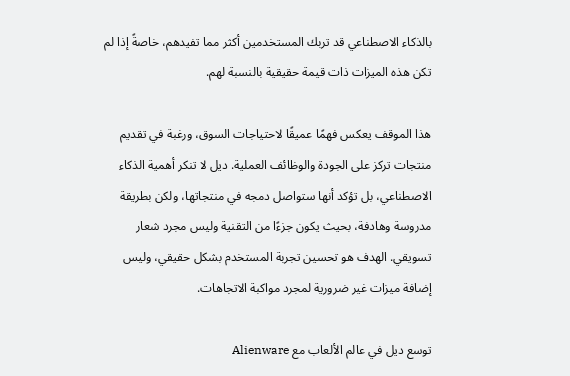بالذكاء الاصطناعي قد تربك المستخدمين أكثر مما تفيدهم، خاصةً إذا لم تكن هذه الميزات ذات قيمة حقيقية بالنسبة لهم.

هذا الموقف يعكس فهمًا عميقًا لاحتياجات السوق، ورغبة في تقديم منتجات تركز على الجودة والوظائف العملية. ديل لا تنكر أهمية الذكاء الاصطناعي، بل تؤكد أنها ستواصل دمجه في منتجاتها، ولكن بطريقة مدروسة وهادفة، بحيث يكون جزءًا من التقنية وليس مجرد شعار تسويقي. الهدف هو تحسين تجربة المستخدم بشكل حقيقي، وليس إضافة ميزات غير ضرورية لمجرد مواكبة الاتجاهات.

توسع ديل في عالم الألعاب مع Alienware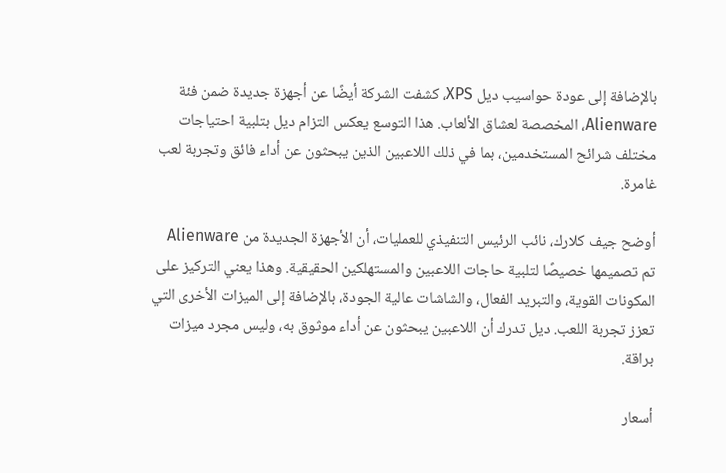بالإضافة إلى عودة حواسيب ديل XPS، كشفت الشركة أيضًا عن أجهزة جديدة ضمن فئة Alienware، المخصصة لعشاق الألعاب. هذا التوسع يعكس التزام ديل بتلبية احتياجات مختلف شرائح المستخدمين، بما في ذلك اللاعبين الذين يبحثون عن أداء فائق وتجربة لعب غامرة.

أوضح جيف كلارك، نائب الرئيس التنفيذي للعمليات، أن الأجهزة الجديدة من Alienware تم تصميمها خصيصًا لتلبية حاجات اللاعبين والمستهلكين الحقيقية. وهذا يعني التركيز على المكونات القوية، والتبريد الفعال، والشاشات عالية الجودة، بالإضافة إلى الميزات الأخرى التي تعزز تجربة اللعب. ديل تدرك أن اللاعبين يبحثون عن أداء موثوق به، وليس مجرد ميزات براقة.

أسعار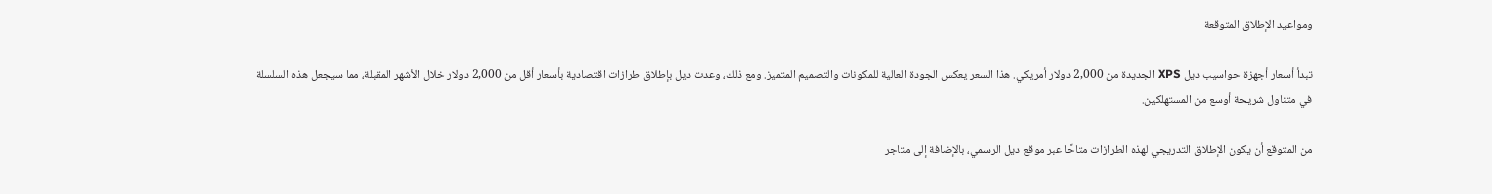ومواعيد الإطلاق المتوقعة

تبدأ أسعار أجهزة حواسيب ديل XPS الجديدة من 2,000 دولار أمريكي. هذا السعر يعكس الجودة العالية للمكونات والتصميم المتميز. ومع ذلك، وعدت ديل بإطلاق طرازات اقتصادية بأسعار أقل من 2,000 دولار خلال الأشهر المقبلة، مما سيجعل هذه السلسلة في متناول شريحة أوسع من المستهلكين.

من المتوقع أن يكون الإطلاق التدريجي لهذه الطرازات متاحًا عبر موقع ديل الرسمي، بالإضافة إلى متاجر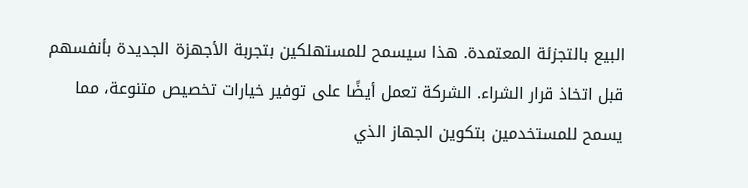البيع بالتجزئة المعتمدة. هذا سيسمح للمستهلكين بتجربة الأجهزة الجديدة بأنفسهم قبل اتخاذ قرار الشراء. الشركة تعمل أيضًا على توفير خيارات تخصيص متنوعة، مما يسمح للمستخدمين بتكوين الجهاز الذي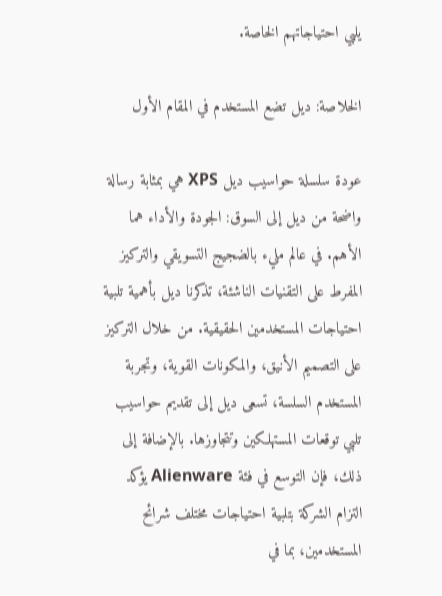يلبي احتياجاتهم الخاصة.

الخلاصة: ديل تضع المستخدم في المقام الأول

عودة سلسلة حواسيب ديل XPS هي بمثابة رسالة واضحة من ديل إلى السوق: الجودة والأداء هما الأهم. في عالم مليء بالضجيج التسويقي والتركيز المفرط على التقنيات الناشئة، تذكرنا ديل بأهمية تلبية احتياجات المستخدمين الحقيقية. من خلال التركيز على التصميم الأنيق، والمكونات القوية، وتجربة المستخدم السلسة، تسعى ديل إلى تقديم حواسيب تلبي توقعات المستهلكين وتتجاوزها. بالإضافة إلى ذلك، فإن التوسع في فئة Alienware يؤكد التزام الشركة بتلبية احتياجات مختلف شرائح المستخدمين، بما في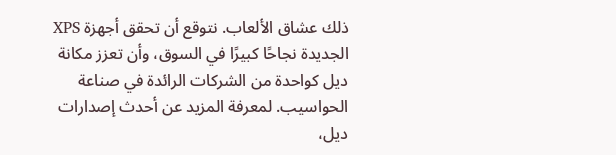ذلك عشاق الألعاب. نتوقع أن تحقق أجهزة XPS الجديدة نجاحًا كبيرًا في السوق، وأن تعزز مكانة ديل كواحدة من الشركات الرائدة في صناعة الحواسيب. لمعرفة المزيد عن أحدث إصدارات ديل،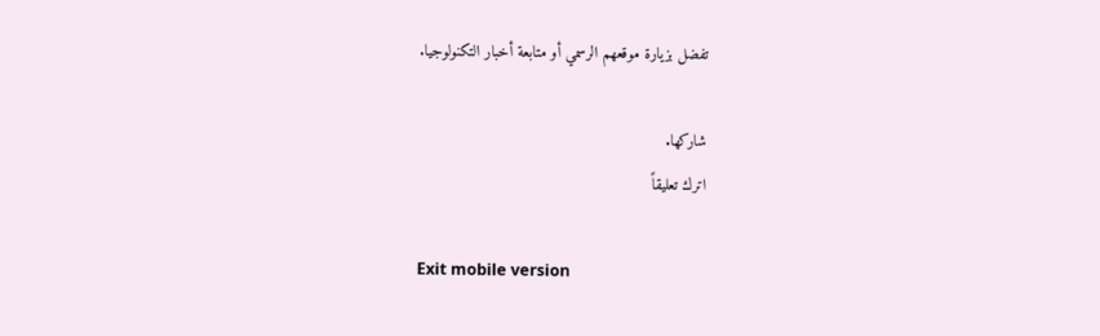تفضل بزيارة موقعهم الرسمي أو متابعة أخبار التكنولوجيا.

شاركها.
اترك تعليقاً

Exit mobile version